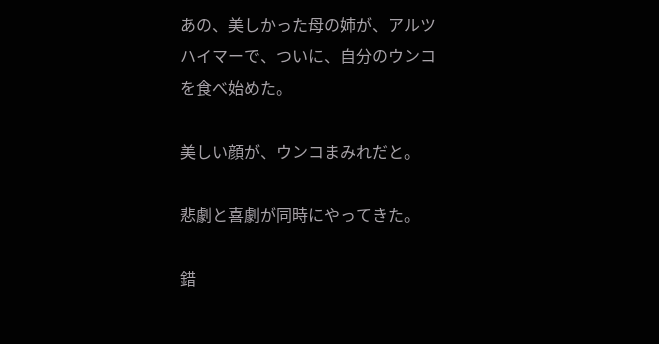あの、美しかった母の姉が、アルツハイマーで、ついに、自分のウンコを食べ始めた。

美しい顔が、ウンコまみれだと。

悲劇と喜劇が同時にやってきた。

錯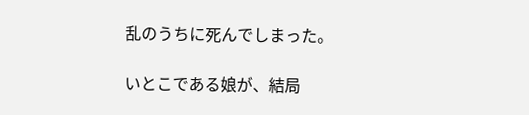乱のうちに死んでしまった。

いとこである娘が、結局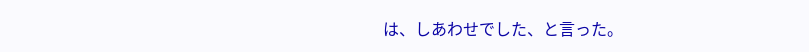は、しあわせでした、と言った。